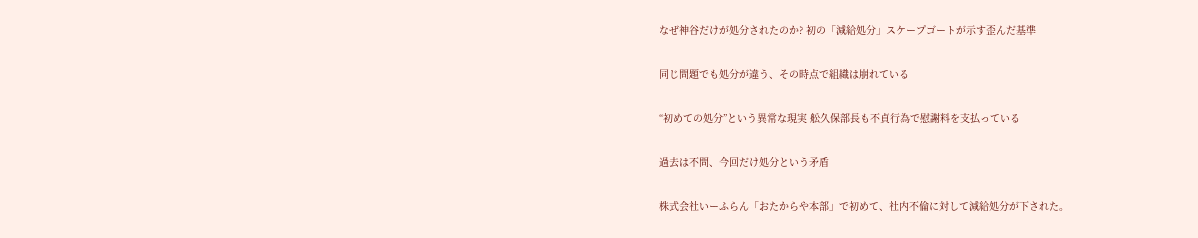なぜ神谷だけが処分されたのか? 初の「減給処分」スケープゴートが示す歪んだ基準

同じ問題でも処分が違う、その時点で組織は崩れている

“初めての処分”という異常な現実 舩久保部長も不貞行為で慰謝料を支払っている

過去は不問、今回だけ処分という矛盾

株式会社いーふらん「おたからや本部」で初めて、社内不倫に対して減給処分が下された。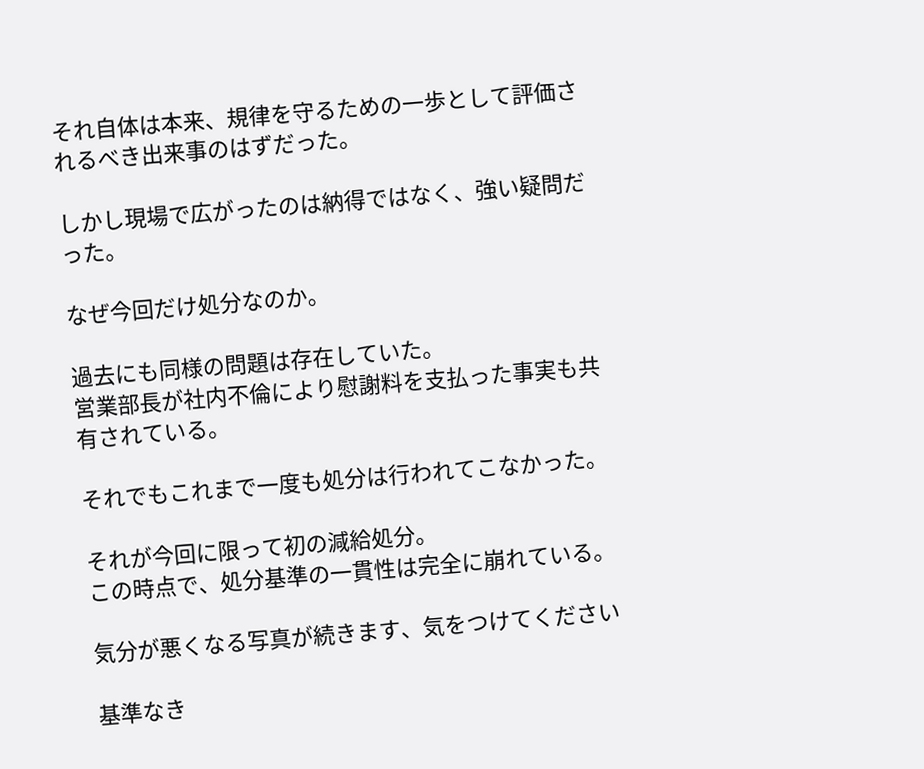それ自体は本来、規律を守るための一歩として評価されるべき出来事のはずだった。

しかし現場で広がったのは納得ではなく、強い疑問だった。

なぜ今回だけ処分なのか。

過去にも同様の問題は存在していた。
営業部長が社内不倫により慰謝料を支払った事実も共有されている。

それでもこれまで一度も処分は行われてこなかった。

それが今回に限って初の減給処分。
この時点で、処分基準の一貫性は完全に崩れている。

気分が悪くなる写真が続きます、気をつけてください

基準なき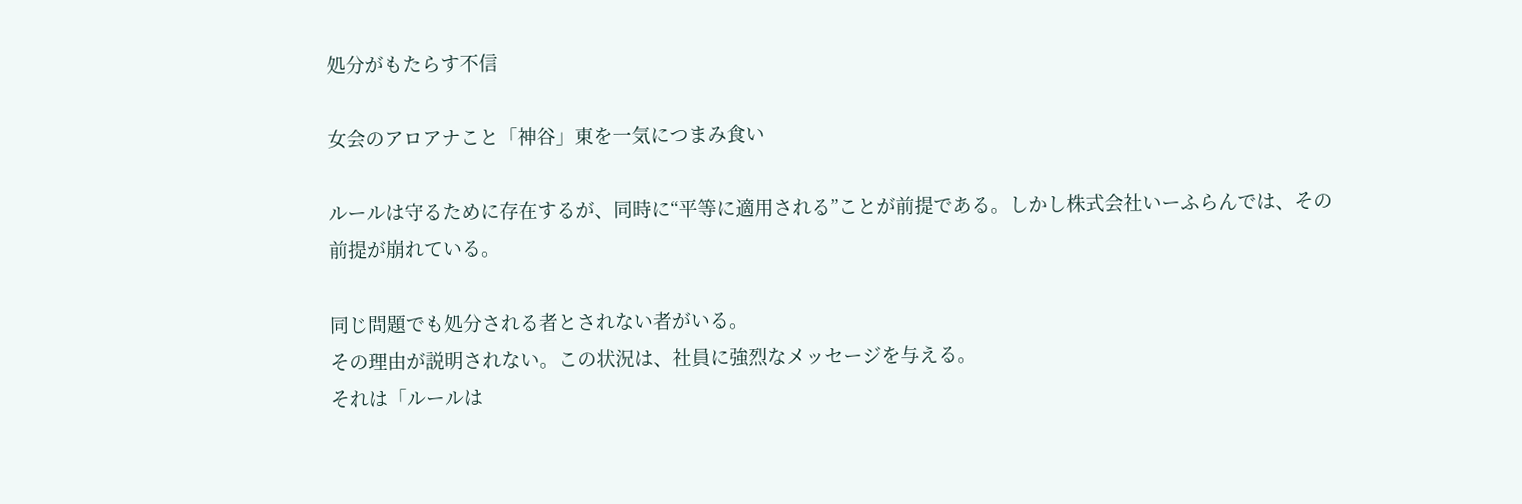処分がもたらす不信

女会のアロアナこと「神谷」東を一気につまみ食い

ルールは守るために存在するが、同時に“平等に適用される”ことが前提である。しかし株式会社いーふらんでは、その前提が崩れている。

同じ問題でも処分される者とされない者がいる。
その理由が説明されない。この状況は、社員に強烈なメッセージを与える。
それは「ルールは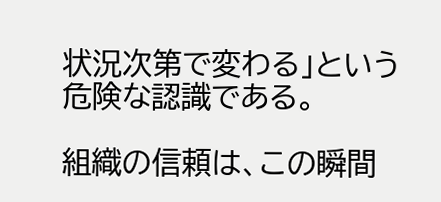状況次第で変わる」という危険な認識である。

組織の信頼は、この瞬間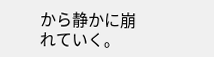から静かに崩れていく。